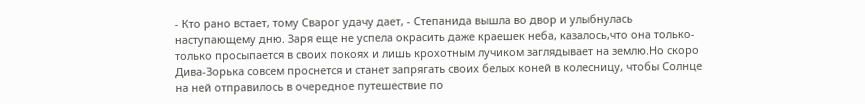- Кто рано встает, тому Сварог удачу дает, - Степанида вышла во двор и улыбнулась наступающему дню. Заря еще не успела окрасить даже краешек неба, казалось,что она только-только просыпается в своих покоях и лишь крохотным лучиком заглядывает на землю.Но скоро Дива-Зорька совсем проснется и станет запрягать своих белых коней в колесницу, чтобы Солнце на ней отправилось в очередное путешествие по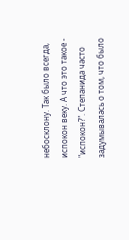небосклону. Так было всегда, испокон веку. А что это такое - "испокон?". Степанида часто задумывалась о том, что было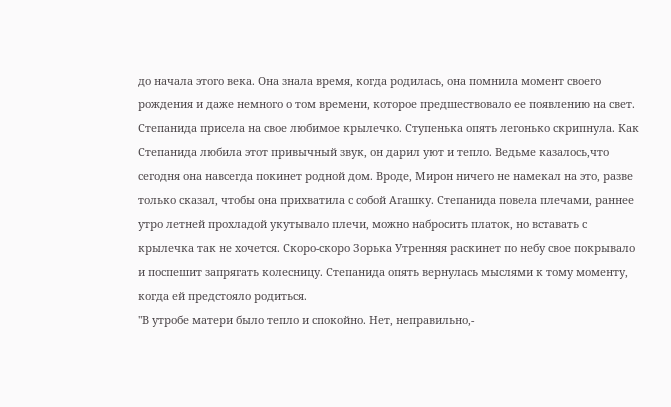до начала этого века. Она знала время, когда родилась, она помнила момент своего рождения и даже немного о том времени, которое предшествовало ее появлению на свет.
Степанида присела на свое любимое крылечко. Ступенька опять легонько скрипнула. Как Степанида любила этот привычный звук, он дарил уют и тепло. Ведьме казалось,что сегодня она навсегда покинет родной дом. Вроде, Мирон ничего не намекал на это, разве только сказал, чтобы она прихватила с собой Агашку. Степанида повела плечами, раннее утро летней прохладой укутывало плечи, можно набросить платок, но вставать с крылечка так не хочется. Скоро-скоро Зорька Утренняя раскинет по небу свое покрывало и поспешит запрягать колесницу. Степанида опять вернулась мыслями к тому моменту, когда ей предстояло родиться.
"В утробе матери было тепло и спокойно. Нет, неправильно,-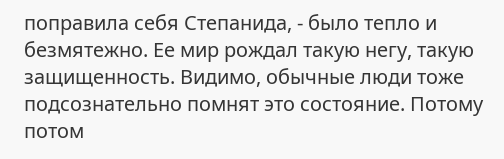поправила себя Степанида, - было тепло и безмятежно. Ее мир рождал такую негу, такую защищенность. Видимо, обычные люди тоже подсознательно помнят это состояние. Потому потом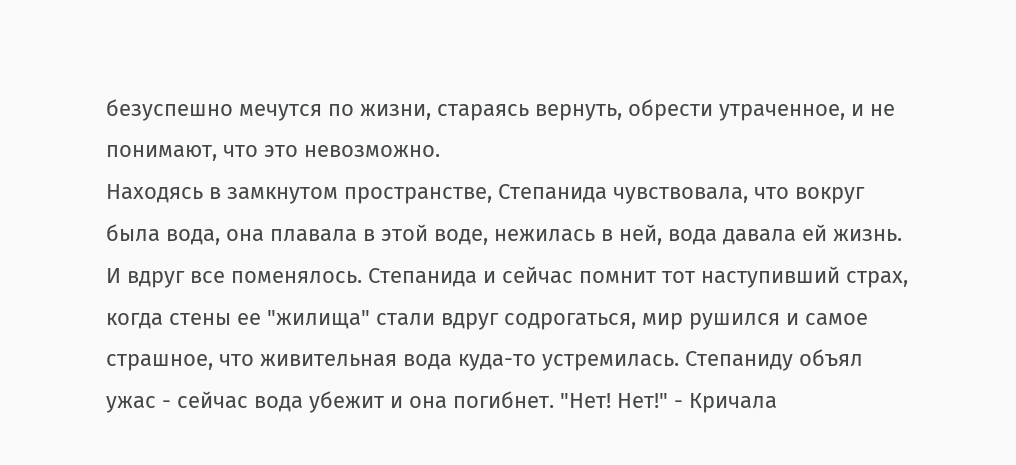безуспешно мечутся по жизни, стараясь вернуть, обрести утраченное, и не понимают, что это невозможно.
Находясь в замкнутом пространстве, Степанида чувствовала, что вокруг была вода, она плавала в этой воде, нежилась в ней, вода давала ей жизнь. И вдруг все поменялось. Степанида и сейчас помнит тот наступивший страх, когда стены ее "жилища" стали вдруг содрогаться, мир рушился и самое страшное, что живительная вода куда-то устремилась. Степаниду объял ужас - сейчас вода убежит и она погибнет. "Нет! Нет!" - Кричала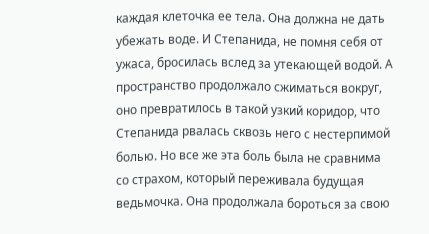каждая клеточка ее тела. Она должна не дать убежать воде. И Степанида, не помня себя от ужаса, бросилась вслед за утекающей водой. А пространство продолжало сжиматься вокруг, оно превратилось в такой узкий коридор, что Степанида рвалась сквозь него с нестерпимой болью. Но все же эта боль была не сравнима со страхом, который переживала будущая ведьмочка. Она продолжала бороться за свою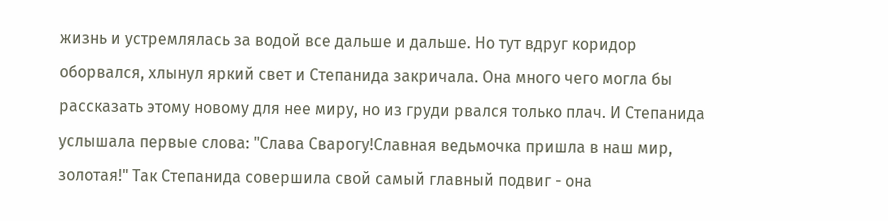жизнь и устремлялась за водой все дальше и дальше. Но тут вдруг коридор оборвался, хлынул яркий свет и Степанида закричала. Она много чего могла бы рассказать этому новому для нее миру, но из груди рвался только плач. И Степанида услышала первые слова: "Слава Сварогу!Славная ведьмочка пришла в наш мир, золотая!" Так Степанида совершила свой самый главный подвиг - она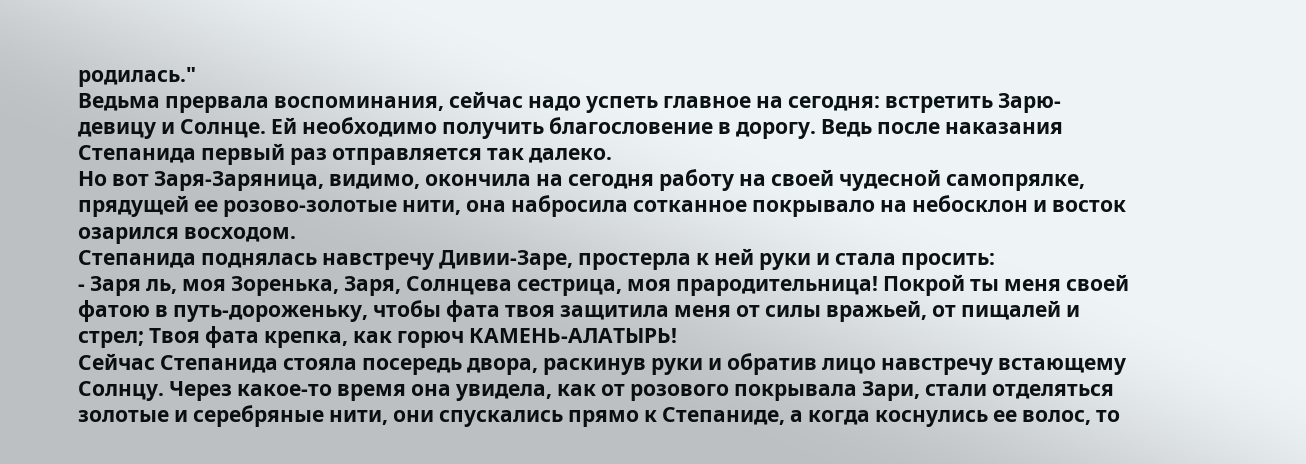родилась."
Ведьма прервала воспоминания, сейчас надо успеть главное на сегодня: встретить Зарю-девицу и Солнце. Ей необходимо получить благословение в дорогу. Ведь после наказания Степанида первый раз отправляется так далеко.
Но вот Заря-Заряница, видимо, окончила на сегодня работу на своей чудесной самопрялке, прядущей ее розово-золотые нити, она набросила сотканное покрывало на небосклон и восток озарился восходом.
Степанида поднялась навстречу Дивии-Заре, простерла к ней руки и стала просить:
- Заря ль, моя Зоренька, Заря, Солнцева сестрица, моя прародительница! Покрой ты меня своей фатою в путь-дороженьку, чтобы фата твоя защитила меня от силы вражьей, от пищалей и стрел; Твоя фата крепка, как горюч КАМЕНЬ-АЛАТЫРЬ!
Сейчас Степанида стояла посередь двора, раскинув руки и обратив лицо навстречу встающему Солнцу. Через какое-то время она увидела, как от розового покрывала Зари, стали отделяться золотые и серебряные нити, они спускались прямо к Степаниде, а когда коснулись ее волос, то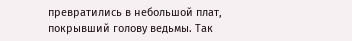превратились в небольшой плат, покрывший голову ведьмы. Так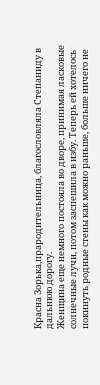Красна Зорька,прародительница, благословляла Степаниду в дальнюю дорогу.
Женщина еще немного постояла во дворе, принимая ласковые солнечные лучи, потом заспешила в избу. Теперь ей хотелось покинуть родные стены как можно раньше, больше ничего не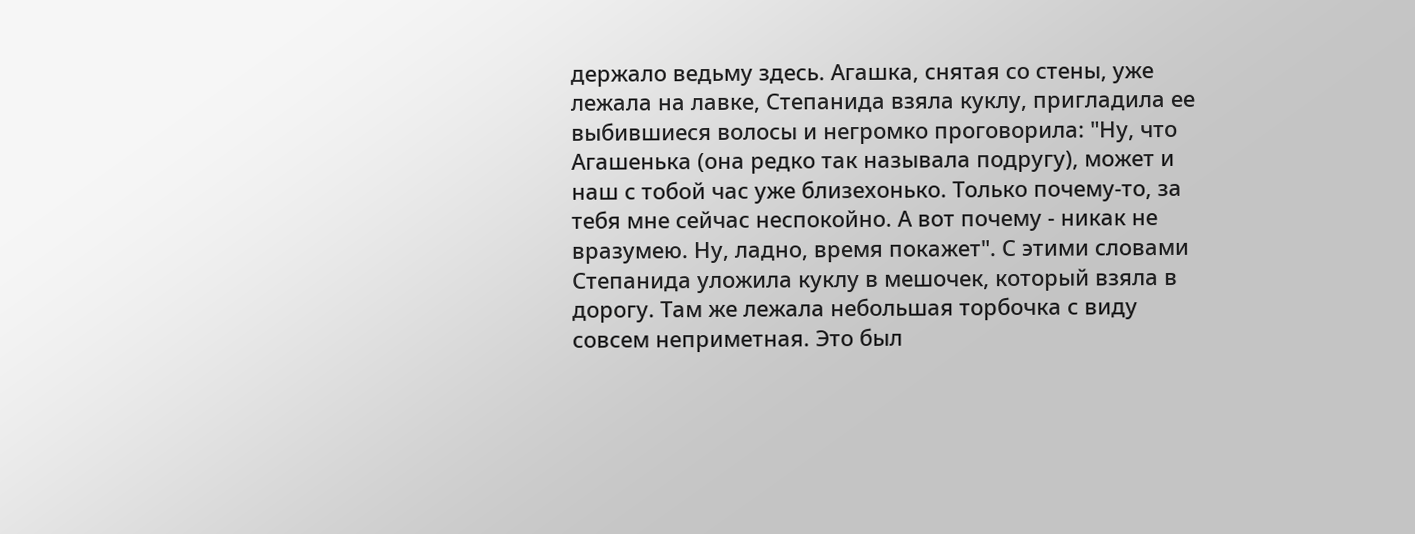держало ведьму здесь. Агашка, снятая со стены, уже лежала на лавке, Степанида взяла куклу, пригладила ее выбившиеся волосы и негромко проговорила: "Ну, что Агашенька (она редко так называла подругу), может и наш с тобой час уже близехонько. Только почему-то, за тебя мне сейчас неспокойно. А вот почему - никак не вразумею. Ну, ладно, время покажет". С этими словами Степанида уложила куклу в мешочек, который взяла в дорогу. Там же лежала небольшая торбочка с виду совсем неприметная. Это был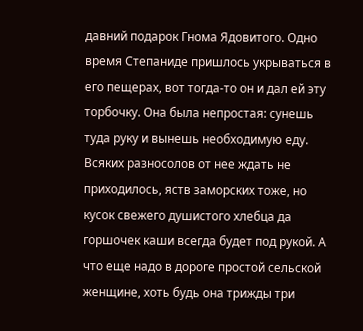давний подарок Гнома Ядовитого. Одно время Степаниде пришлось укрываться в его пещерах, вот тогда-то он и дал ей эту торбочку. Она была непростая: сунешь туда руку и вынешь необходимую еду. Всяких разносолов от нее ждать не приходилось, яств заморских тоже, но кусок свежего душистого хлебца да горшочек каши всегда будет под рукой. А что еще надо в дороге простой сельской женщине, хоть будь она трижды три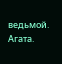ведьмой.
Агата.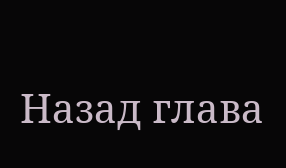Назад глава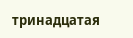тринадцатая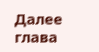Далее глава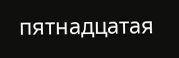пятнадцатая